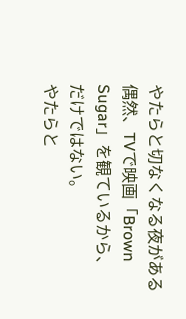やたらと切なくなる夜がある
偶然、TVで映画「Brown Sugar」を観ているから、
だけではない。
やたらと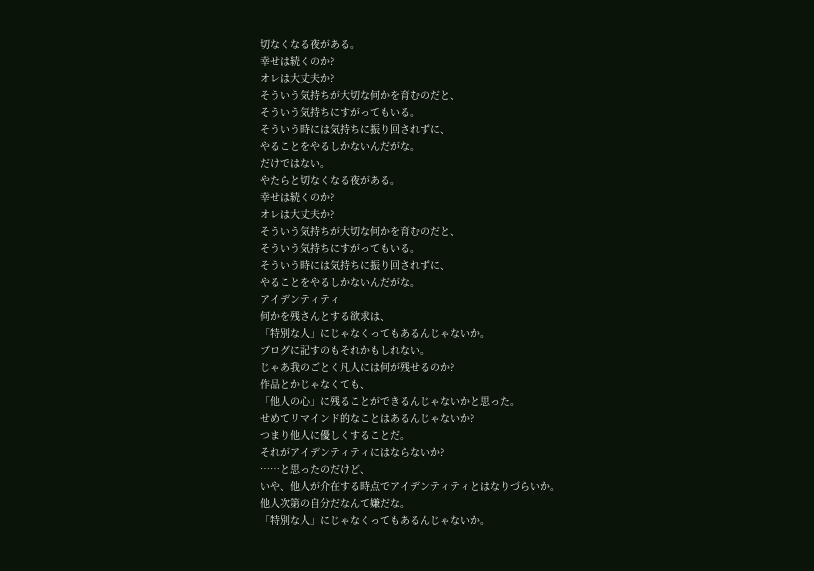切なくなる夜がある。
幸せは続くのか?
オレは大丈夫か?
そういう気持ちが大切な何かを育むのだと、
そういう気持ちにすがってもいる。
そういう時には気持ちに振り回されずに、
やることをやるしかないんだがな。
だけではない。
やたらと切なくなる夜がある。
幸せは続くのか?
オレは大丈夫か?
そういう気持ちが大切な何かを育むのだと、
そういう気持ちにすがってもいる。
そういう時には気持ちに振り回されずに、
やることをやるしかないんだがな。
アイデンティティ
何かを残さんとする欲求は、
「特別な人」にじゃなくってもあるんじゃないか。
ブログに記すのもそれかもしれない。
じゃあ我のごとく凡人には何が残せるのか?
作品とかじゃなくても、
「他人の心」に残ることができるんじゃないかと思った。
せめてリマインド的なことはあるんじゃないか?
つまり他人に優しくすることだ。
それがアイデンティティにはならないか?
……と思ったのだけど、
いや、他人が介在する時点でアイデンティティとはなりづらいか。
他人次第の自分だなんて嫌だな。
「特別な人」にじゃなくってもあるんじゃないか。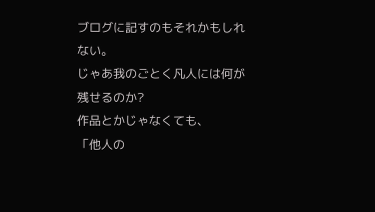ブログに記すのもそれかもしれない。
じゃあ我のごとく凡人には何が残せるのか?
作品とかじゃなくても、
「他人の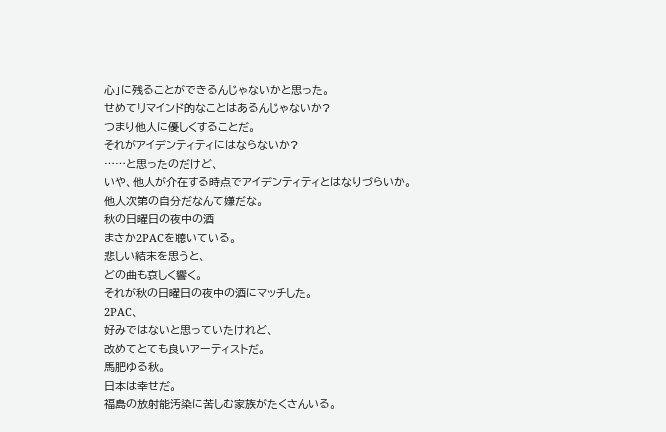心」に残ることができるんじゃないかと思った。
せめてリマインド的なことはあるんじゃないか?
つまり他人に優しくすることだ。
それがアイデンティティにはならないか?
……と思ったのだけど、
いや、他人が介在する時点でアイデンティティとはなりづらいか。
他人次第の自分だなんて嫌だな。
秋の日曜日の夜中の酒
まさか2PACを聴いている。
悲しい結末を思うと、
どの曲も哀しく響く。
それが秋の日曜日の夜中の酒にマッチした。
2PAC、
好みではないと思っていたけれど、
改めてとても良いアーティストだ。
馬肥ゆる秋。
日本は幸せだ。
福島の放射能汚染に苦しむ家族がたくさんいる。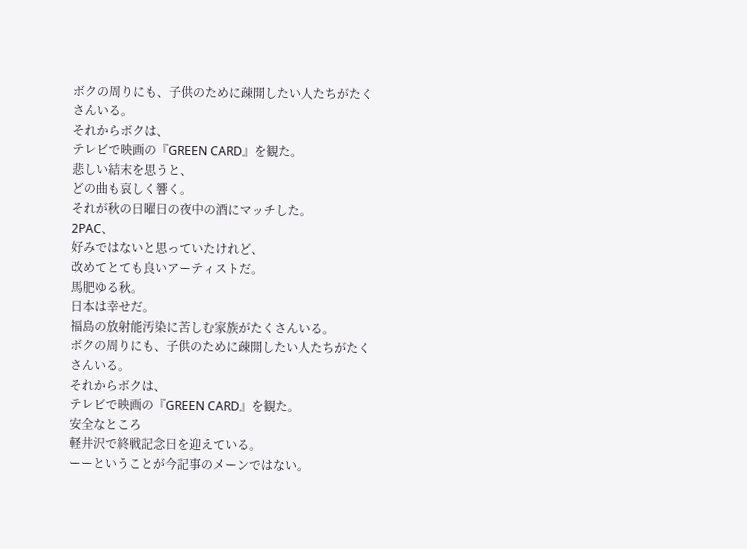ボクの周りにも、子供のために疎開したい人たちがたくさんいる。
それからボクは、
テレビで映画の『GREEN CARD』を観た。
悲しい結末を思うと、
どの曲も哀しく響く。
それが秋の日曜日の夜中の酒にマッチした。
2PAC、
好みではないと思っていたけれど、
改めてとても良いアーティストだ。
馬肥ゆる秋。
日本は幸せだ。
福島の放射能汚染に苦しむ家族がたくさんいる。
ボクの周りにも、子供のために疎開したい人たちがたくさんいる。
それからボクは、
テレビで映画の『GREEN CARD』を観た。
安全なところ
軽井沢で終戦記念日を迎えている。
ーーということが今記事のメーンではない。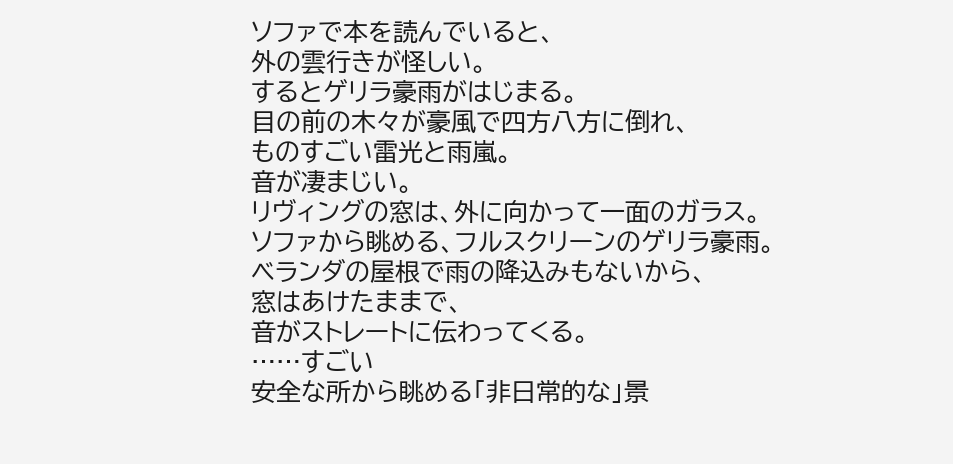ソファで本を読んでいると、
外の雲行きが怪しい。
するとゲリラ豪雨がはじまる。
目の前の木々が豪風で四方八方に倒れ、
ものすごい雷光と雨嵐。
音が凄まじい。
リヴィングの窓は、外に向かって一面のガラス。
ソファから眺める、フルスクリーンのゲリラ豪雨。
ベランダの屋根で雨の降込みもないから、
窓はあけたままで、
音がストレートに伝わってくる。
……すごい
安全な所から眺める「非日常的な」景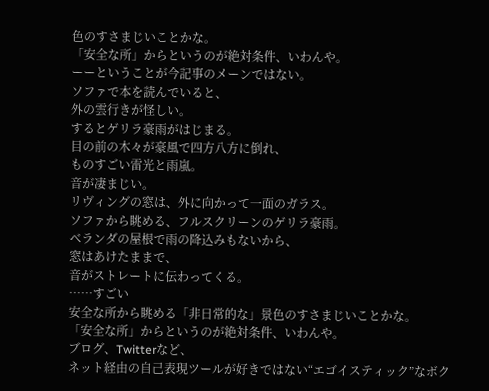色のすさまじいことかな。
「安全な所」からというのが絶対条件、いわんや。
ーーということが今記事のメーンではない。
ソファで本を読んでいると、
外の雲行きが怪しい。
するとゲリラ豪雨がはじまる。
目の前の木々が豪風で四方八方に倒れ、
ものすごい雷光と雨嵐。
音が凄まじい。
リヴィングの窓は、外に向かって一面のガラス。
ソファから眺める、フルスクリーンのゲリラ豪雨。
ベランダの屋根で雨の降込みもないから、
窓はあけたままで、
音がストレートに伝わってくる。
……すごい
安全な所から眺める「非日常的な」景色のすさまじいことかな。
「安全な所」からというのが絶対条件、いわんや。
ブログ、Twitterなど、
ネット経由の自己表現ツールが好きではない“エゴイスティック”なボク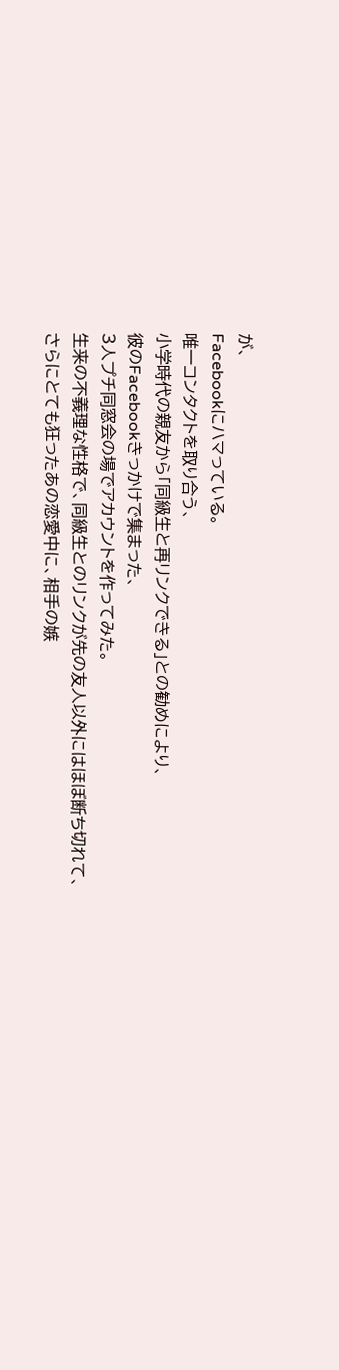が、
Facebookにハマっている。
唯一コンタクトを取り合う、
小学時代の親友から「同級生と再リンクできる」との勧めにより、
彼のFacebookきっかけで集まった、
3人プチ同窓会の場でアカウントを作ってみた。
生来の不義理な性格で、同級生とのリンクが先の友人以外にはほぼ断ち切れて、
さらにとても狂ったあの恋愛中に、相手の嫉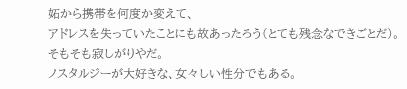妬から携帯を何度か変えて、
アドレスを失っていたことにも故あったろう(とても残念なできごとだ)。
そもそも寂しがりやだ。
ノスタルジーが大好きな、女々しい性分でもある。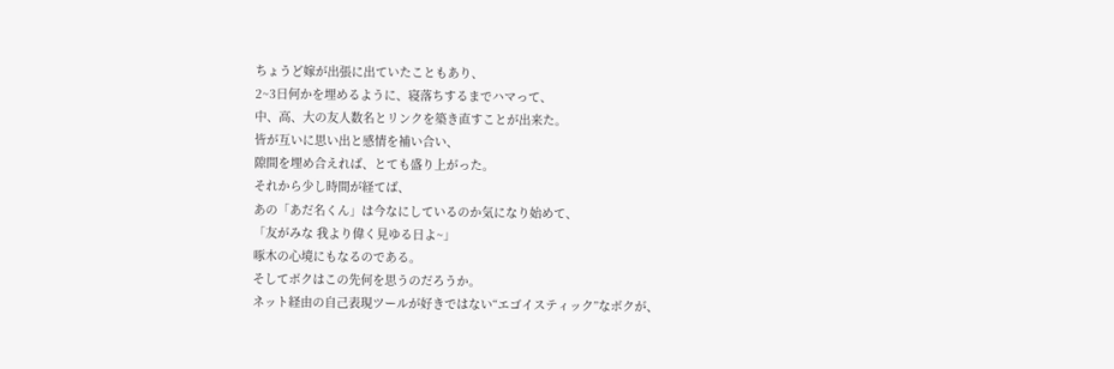ちょうど嫁が出張に出ていたこともあり、
2~3日何かを埋めるように、寝落ちするまでハマって、
中、高、大の友人数名とリンクを築き直すことが出来た。
皆が互いに思い出と感情を補い合い、
隙間を埋め合えれば、とても盛り上がった。
それから少し時間が経てば、
あの「あだ名くん」は今なにしているのか気になり始めて、
「友がみな 我より偉く見ゆる日よ~」
啄木の心境にもなるのである。
そしてボクはこの先何を思うのだろうか。
ネット経由の自己表現ツールが好きではない“エゴイスティック”なボクが、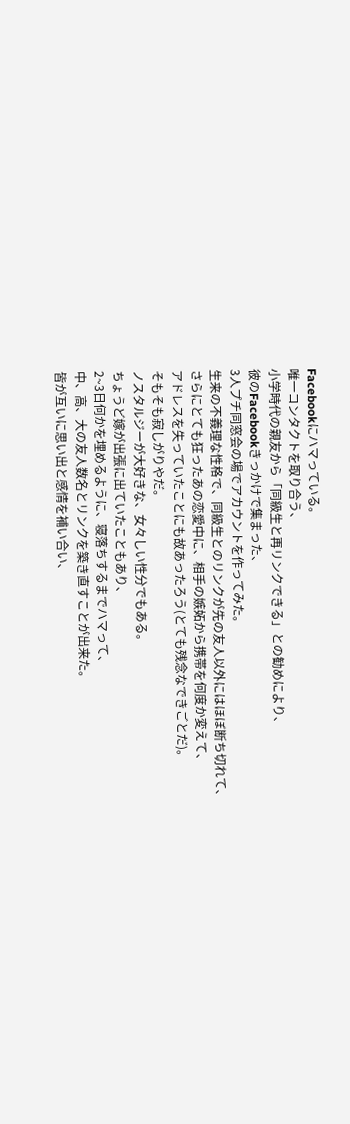Facebookにハマっている。
唯一コンタクトを取り合う、
小学時代の親友から「同級生と再リンクできる」との勧めにより、
彼のFacebookきっかけで集まった、
3人プチ同窓会の場でアカウントを作ってみた。
生来の不義理な性格で、同級生とのリンクが先の友人以外にはほぼ断ち切れて、
さらにとても狂ったあの恋愛中に、相手の嫉妬から携帯を何度か変えて、
アドレスを失っていたことにも故あったろう(とても残念なできごとだ)。
そもそも寂しがりやだ。
ノスタルジーが大好きな、女々しい性分でもある。
ちょうど嫁が出張に出ていたこともあり、
2~3日何かを埋めるように、寝落ちするまでハマって、
中、高、大の友人数名とリンクを築き直すことが出来た。
皆が互いに思い出と感情を補い合い、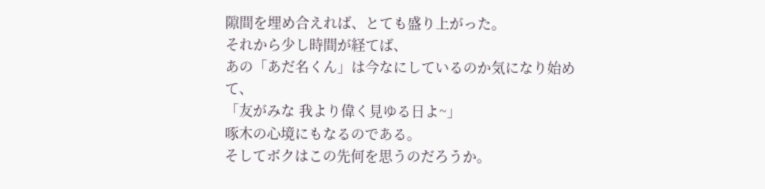隙間を埋め合えれば、とても盛り上がった。
それから少し時間が経てば、
あの「あだ名くん」は今なにしているのか気になり始めて、
「友がみな 我より偉く見ゆる日よ~」
啄木の心境にもなるのである。
そしてボクはこの先何を思うのだろうか。